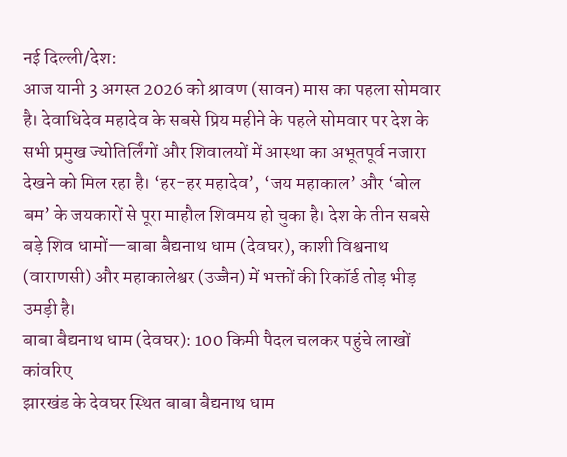नई दिल्ली/देश:
आज यानी 3 अगस्त 2026 को श्रावण (सावन) मास का पहला सोमवार है। देवाधिदेव महादेव के सबसे प्रिय महीने के पहले सोमवार पर देश के सभी प्रमुख ज्योतिर्लिंगों और शिवालयों में आस्था का अभूतपूर्व नजारा देखने को मिल रहा है। ‘हर-हर महादेव’, ‘जय महाकाल’ और ‘बोल बम’ के जयकारों से पूरा माहौल शिवमय हो चुका है। देश के तीन सबसे बड़े शिव धामों—बाबा बैद्यनाथ धाम (देवघर), काशी विश्वनाथ (वाराणसी) और महाकालेश्वर (उज्जैन) में भक्तों की रिकॉर्ड तोड़ भीड़ उमड़ी है।
बाबा बैद्यनाथ धाम (देवघर): 100 किमी पैदल चलकर पहुंचे लाखों कांवरिए
झारखंड के देवघर स्थित बाबा बैद्यनाथ धाम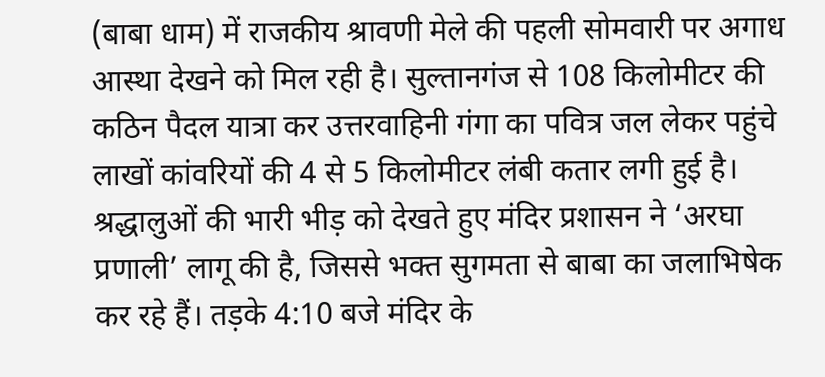(बाबा धाम) में राजकीय श्रावणी मेले की पहली सोमवारी पर अगाध आस्था देखने को मिल रही है। सुल्तानगंज से 108 किलोमीटर की कठिन पैदल यात्रा कर उत्तरवाहिनी गंगा का पवित्र जल लेकर पहुंचे लाखों कांवरियों की 4 से 5 किलोमीटर लंबी कतार लगी हुई है। श्रद्धालुओं की भारी भीड़ को देखते हुए मंदिर प्रशासन ने ‘अरघा प्रणाली’ लागू की है, जिससे भक्त सुगमता से बाबा का जलाभिषेक कर रहे हैं। तड़के 4:10 बजे मंदिर के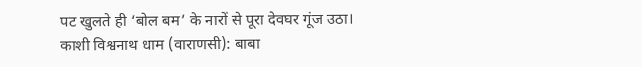पट खुलते ही ‘बोल बम’ के नारों से पूरा देवघर गूंज उठा।
काशी विश्वनाथ धाम (वाराणसी): बाबा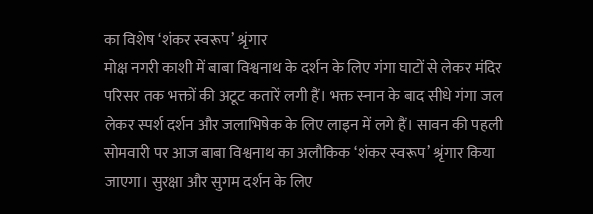का विशेष ‘शंकर स्वरूप’ श्रृंगार
मोक्ष नगरी काशी में बाबा विश्वनाथ के दर्शन के लिए गंगा घाटों से लेकर मंदिर परिसर तक भक्तों की अटूट कतारें लगी हैं। भक्त स्नान के बाद सीधे गंगा जल लेकर स्पर्श दर्शन और जलाभिषेक के लिए लाइन में लगे हैं। सावन की पहली सोमवारी पर आज बाबा विश्वनाथ का अलौकिक ‘शंकर स्वरूप’ श्रृंगार किया जाएगा। सुरक्षा और सुगम दर्शन के लिए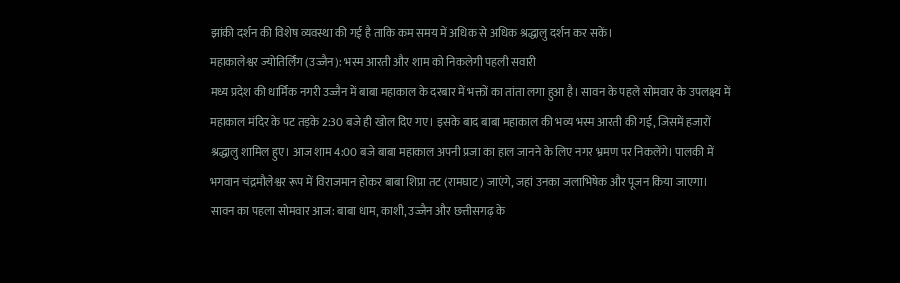झांकी दर्शन की विशेष व्यवस्था की गई है ताकि कम समय में अधिक से अधिक श्रद्धालु दर्शन कर सकें।
महाकालेश्वर ज्योतिर्लिंग (उज्जैन): भस्म आरती और शाम को निकलेगी पहली सवारी
मध्य प्रदेश की धार्मिक नगरी उज्जैन में बाबा महाकाल के दरबार में भक्तों का तांता लगा हुआ है। सावन के पहले सोमवार के उपलक्ष्य में महाकाल मंदिर के पट तड़के 2:30 बजे ही खोल दिए गए। इसके बाद बाबा महाकाल की भव्य भस्म आरती की गई, जिसमें हजारों श्रद्धालु शामिल हुए। आज शाम 4:00 बजे बाबा महाकाल अपनी प्रजा का हाल जानने के लिए नगर भ्रमण पर निकलेंगे। पालकी में भगवान चंद्रमौलेश्वर रूप में विराजमान होकर बाबा शिप्रा तट (रामघाट) जाएंगे, जहां उनका जलाभिषेक और पूजन किया जाएगा।
सावन का पहला सोमवार आज: बाबा धाम, काशी, उज्जैन और छत्तीसगढ़ के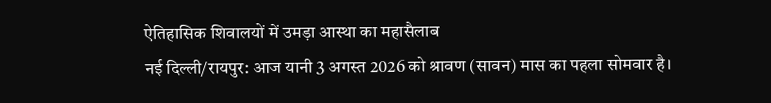ऐतिहासिक शिवालयों में उमड़ा आस्था का महासैलाब
नई दिल्ली/रायपुर: आज यानी 3 अगस्त 2026 को श्रावण (सावन) मास का पहला सोमवार है।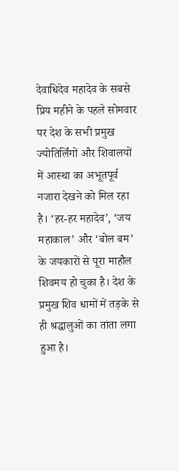देवाधिदेव महादेव के सबसे प्रिय महीने के पहले सोमवार पर देश के सभी प्रमुख ज्योतिर्लिंगों और शिवालयों में आस्था का अभूतपूर्व नजारा देखने को मिल रहा है। ‘हर-हर महादेव’, ‘जय महाकाल’ और ‘बोल बम’ के जयकारों से पूरा माहौल शिवमय हो चुका है। देश के प्रमुख शिव धामों में तड़के से ही श्रद्धालुओं का तांता लगा हुआ है।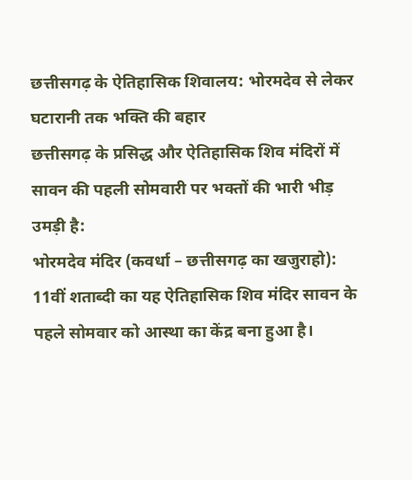छत्तीसगढ़ के ऐतिहासिक शिवालय: भोरमदेव से लेकर घटारानी तक भक्ति की बहार
छत्तीसगढ़ के प्रसिद्ध और ऐतिहासिक शिव मंदिरों में सावन की पहली सोमवारी पर भक्तों की भारी भीड़ उमड़ी है:
भोरमदेव मंदिर (कवर्धा – छत्तीसगढ़ का खजुराहो):
11वीं शताब्दी का यह ऐतिहासिक शिव मंदिर सावन के पहले सोमवार को आस्था का केंद्र बना हुआ है।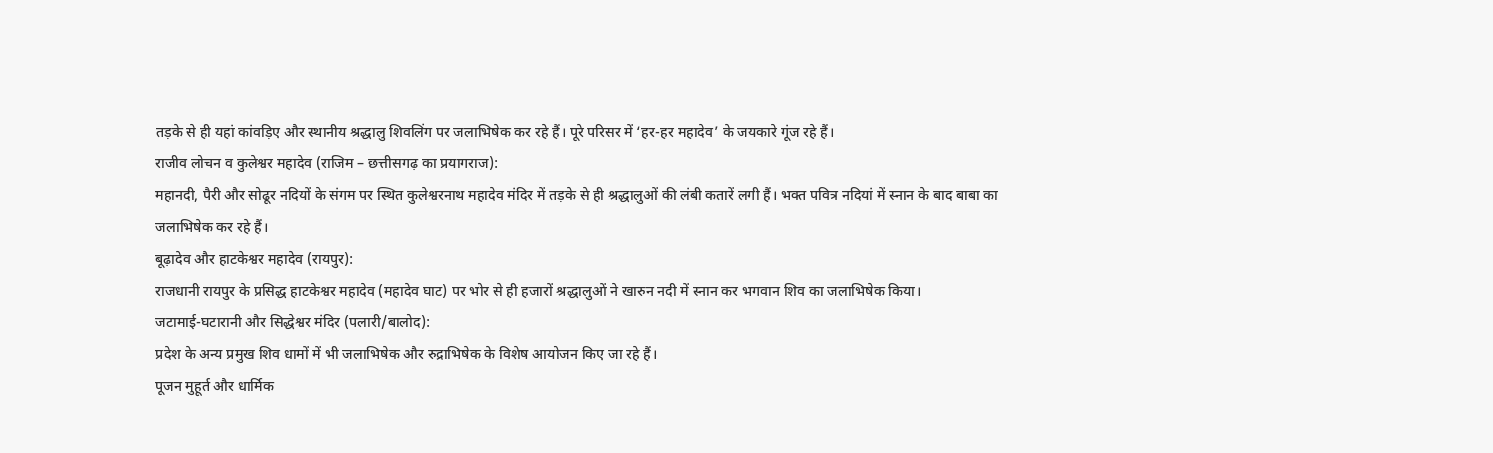तड़के से ही यहां कांवड़िए और स्थानीय श्रद्धालु शिवलिंग पर जलाभिषेक कर रहे हैं। पूरे परिसर में ‘हर-हर महादेव’ के जयकारे गूंज रहे हैं।
राजीव लोचन व कुलेश्वर महादेव (राजिम – छत्तीसगढ़ का प्रयागराज):
महानदी, पैरी और सोढूर नदियों के संगम पर स्थित कुलेश्वरनाथ महादेव मंदिर में तड़के से ही श्रद्धालुओं की लंबी कतारें लगी हैं। भक्त पवित्र नदियां में स्नान के बाद बाबा का जलाभिषेक कर रहे हैं।
बूढ़ादेव और हाटकेश्वर महादेव (रायपुर):
राजधानी रायपुर के प्रसिद्ध हाटकेश्वर महादेव (महादेव घाट) पर भोर से ही हजारों श्रद्धालुओं ने खारुन नदी में स्नान कर भगवान शिव का जलाभिषेक किया।
जटामाई-घटारानी और सिद्धेश्वर मंदिर (पलारी/बालोद):
प्रदेश के अन्य प्रमुख शिव धामों में भी जलाभिषेक और रुद्राभिषेक के विशेष आयोजन किए जा रहे हैं।
पूजन मुहूर्त और धार्मिक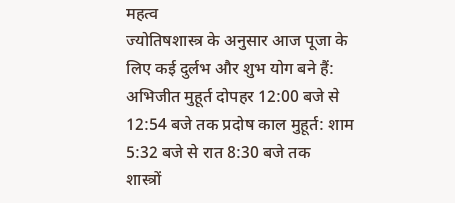महत्व
ज्योतिषशास्त्र के अनुसार आज पूजा के लिए कई दुर्लभ और शुभ योग बने हैं: अभिजीत मुहूर्त दोपहर 12:00 बजे से 12:54 बजे तक प्रदोष काल मुहूर्त: शाम 5:32 बजे से रात 8:30 बजे तक
शास्त्रों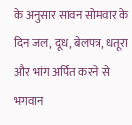के अनुसार सावन सोमवार के दिन जल, दूध, बेलपत्र, धतूरा और भांग अर्पित करने से भगवान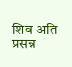शिव अति प्रसन्न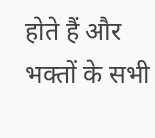होते हैं और भक्तों के सभी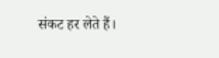संकट हर लेते हैं।